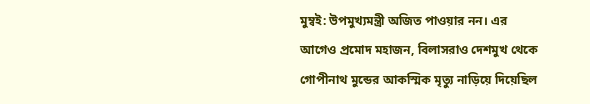মুম্বই: উপমুখ্যমন্ত্রী অজিত পাওয়ার নন। এর আগেও প্রমোদ মহাজন, বিলাসরাও দেশমুখ থেকে গোপীনাথ মুন্ডের আকস্মিক মৃত্যু নাড়িয়ে দিয়েছিল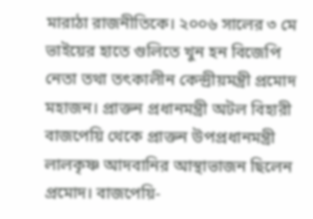মারাঠা রাজনীতিকে। ২০০৬ সালের ৩ মে ভাইয়ের হাতে গুলিতে খুন হন বিজেপি নেতা তথা তৎকালীন কেন্দ্রীয়মন্ত্রী প্রমোদ মহাজন। প্রাক্তন প্রধানমন্ত্রী অটল বিহারী বাজপেয়ি থেকে প্রাক্তন উপপ্রধানমন্ত্রী লালকৃষ্ণ আদবানির আস্থাভাজন ছিলেন প্রমোদ। বাজপেয়ি-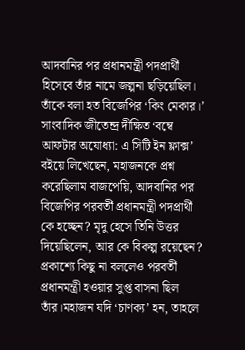আদবানির পর প্রধানমন্ত্রী পদপ্রার্থী হিসেবে তাঁর নামে জল্পনা ছড়িয়েছিল। তাঁকে বলা হত বিজেপির ‘কিং মেকার।’ সাংবাদিক জীতেন্দ্র দীক্ষিত ‘বম্বে আফটার অযোধ্যা: এ সিটি ইন ফ্লাক্স’ বইয়ে লিখেছেন, মহাজনকে প্রশ্ন করেছিলাম বাজপেয়ি, আদবানির পর বিজেপির পরবর্তী প্রধানমন্ত্রী পদপ্রার্থী কে হচ্ছেন? মৃদু হেসে তিনি উত্তর দিয়েছিলেন, আর কে বিকল্প রয়েছেন? প্রকাশ্যে কিছু না বললেও পরবর্তী প্রধানমন্ত্রী হওয়ার সুপ্ত বাসনা ছিল তাঁর।মহাজন যদি ‘চাণক্য’ হন, তাহলে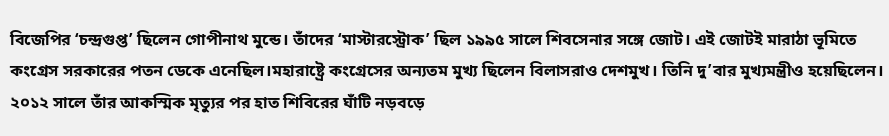বিজেপির ‘চন্দ্রগুপ্ত’ ছিলেন গোপীনাথ মুন্ডে। তাঁদের ‘মাস্টারস্ট্রোক’ ছিল ১৯৯৫ সালে শিবসেনার সঙ্গে জোট। এই জোটই মারাঠা ভূমিতে কংগ্রেস সরকারের পতন ডেকে এনেছিল।মহারাষ্ট্রে কংগ্রেসের অন্যতম মুখ্য ছিলেন বিলাসরাও দেশমুখ। তিনি দু’বার মুখ্যমন্ত্রীও হয়েছিলেন। ২০১২ সালে তাঁর আকস্মিক মৃত্যুর পর হাত শিবিরের ঘাঁটি নড়বড়ে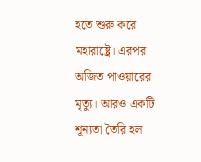হতে শুরু করে মহারাষ্ট্রে। এরপর অজিত পাওয়ারের মৃত্যু। আরও একটি শূন্যতা তৈরি হল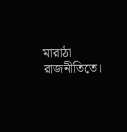মারাঠা রাজনীতিতে।